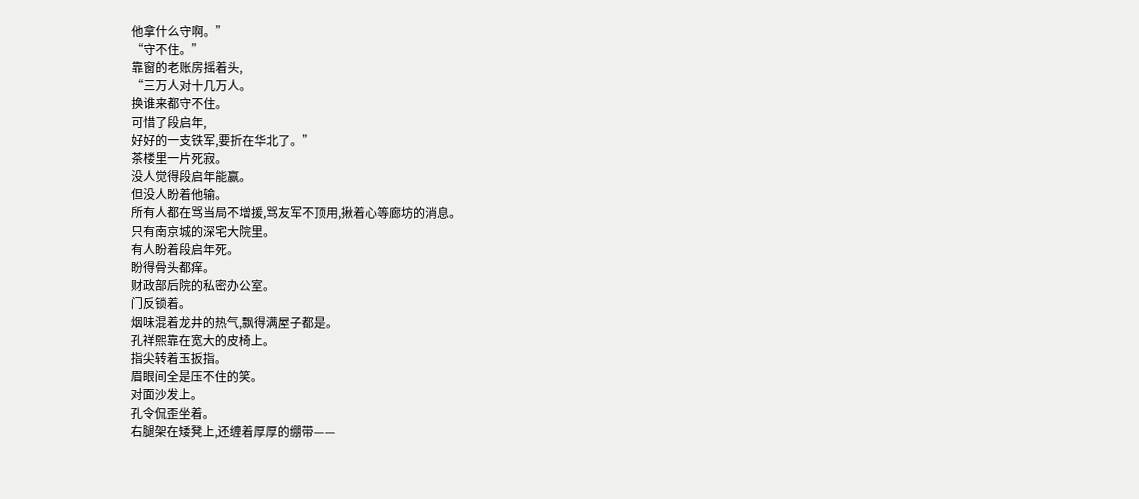他拿什么守啊。”
“守不住。”
靠窗的老账房摇着头,
“三万人对十几万人。
换谁来都守不住。
可惜了段启年,
好好的一支铁军,要折在华北了。”
茶楼里一片死寂。
没人觉得段启年能赢。
但没人盼着他输。
所有人都在骂当局不增援,骂友军不顶用,揪着心等廊坊的消息。
只有南京城的深宅大院里。
有人盼着段启年死。
盼得骨头都痒。
财政部后院的私密办公室。
门反锁着。
烟味混着龙井的热气,飘得满屋子都是。
孔祥熙靠在宽大的皮椅上。
指尖转着玉扳指。
眉眼间全是压不住的笑。
对面沙发上。
孔令侃歪坐着。
右腿架在矮凳上,还缠着厚厚的绷带——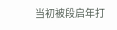当初被段启年打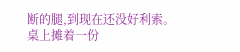断的腿,到现在还没好利索。
桌上摊着一份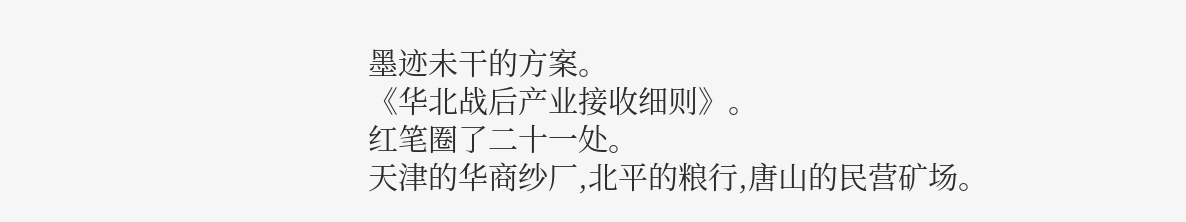墨迹未干的方案。
《华北战后产业接收细则》。
红笔圈了二十一处。
天津的华商纱厂,北平的粮行,唐山的民营矿场。